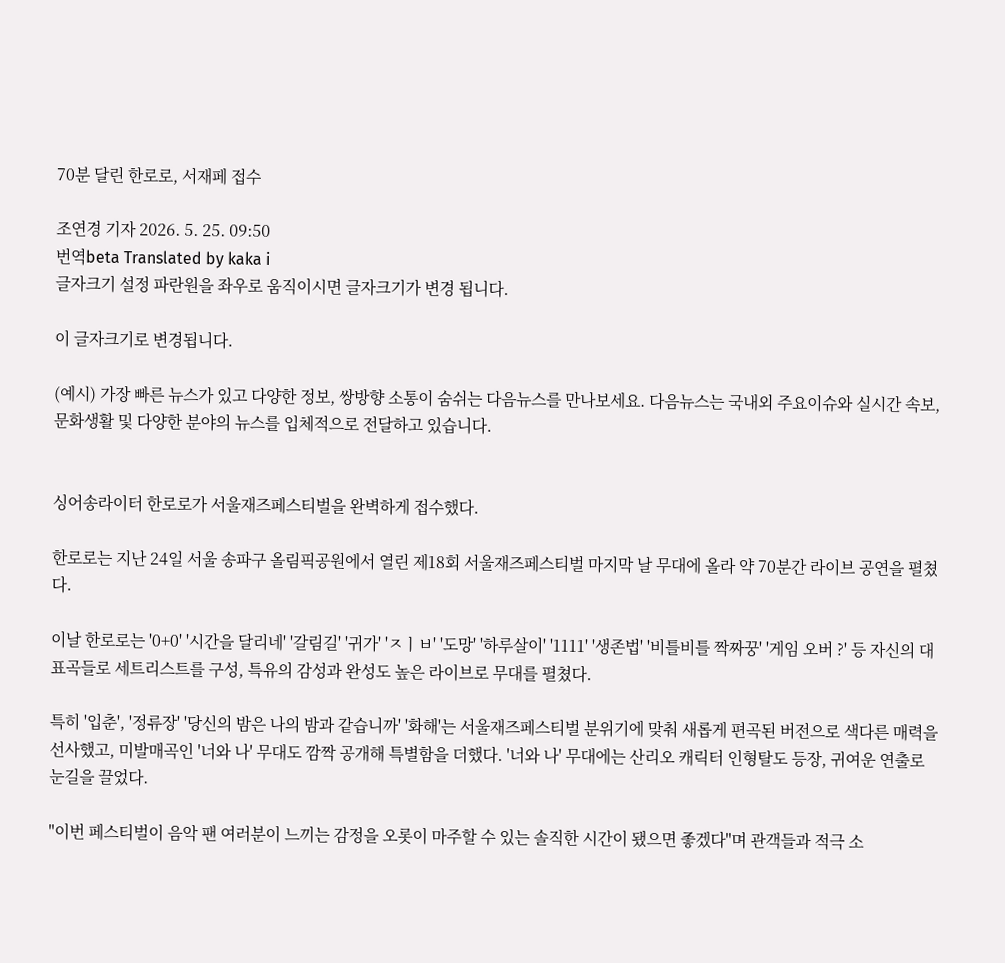70분 달린 한로로, 서재페 접수

조연경 기자 2026. 5. 25. 09:50
번역beta Translated by kaka i
글자크기 설정 파란원을 좌우로 움직이시면 글자크기가 변경 됩니다.

이 글자크기로 변경됩니다.

(예시) 가장 빠른 뉴스가 있고 다양한 정보, 쌍방향 소통이 숨쉬는 다음뉴스를 만나보세요. 다음뉴스는 국내외 주요이슈와 실시간 속보, 문화생활 및 다양한 분야의 뉴스를 입체적으로 전달하고 있습니다.


싱어송라이터 한로로가 서울재즈페스티벌을 완벽하게 접수했다.

한로로는 지난 24일 서울 송파구 올림픽공원에서 열린 제18회 서울재즈페스티벌 마지막 날 무대에 올라 약 70분간 라이브 공연을 펼쳤다.

이날 한로로는 '0+0' '시간을 달리네' '갈림길' '귀가' 'ㅈㅣㅂ' '도망' '하루살이' '1111' '생존법' '비틀비틀 짝짜꿍' '게임 오버 ?' 등 자신의 대표곡들로 세트리스트를 구성, 특유의 감성과 완성도 높은 라이브로 무대를 펼쳤다.

특히 '입춘', '정류장' '당신의 밤은 나의 밤과 같습니까' '화해'는 서울재즈페스티벌 분위기에 맞춰 새롭게 편곡된 버전으로 색다른 매력을 선사했고, 미발매곡인 '너와 나' 무대도 깜짝 공개해 특별함을 더했다. '너와 나' 무대에는 산리오 캐릭터 인형탈도 등장, 귀여운 연출로 눈길을 끌었다.

"이번 페스티벌이 음악 팬 여러분이 느끼는 감정을 오롯이 마주할 수 있는 솔직한 시간이 됐으면 좋겠다"며 관객들과 적극 소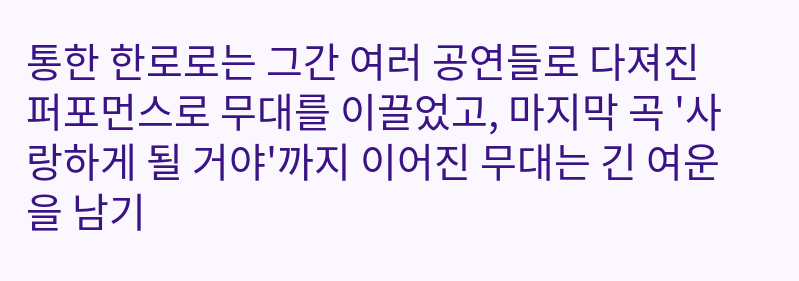통한 한로로는 그간 여러 공연들로 다져진 퍼포먼스로 무대를 이끌었고, 마지막 곡 '사랑하게 될 거야'까지 이어진 무대는 긴 여운을 남기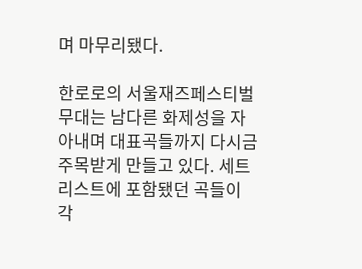며 마무리됐다.

한로로의 서울재즈페스티벌 무대는 남다른 화제성을 자아내며 대표곡들까지 다시금 주목받게 만들고 있다. 세트리스트에 포함됐던 곡들이 각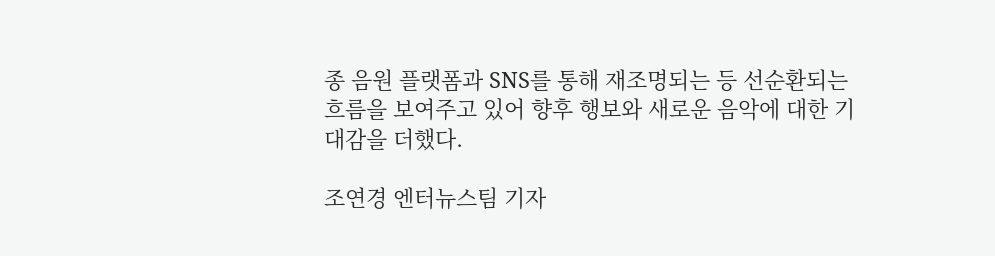종 음원 플랫폼과 SNS를 통해 재조명되는 등 선순환되는 흐름을 보여주고 있어 향후 행보와 새로운 음악에 대한 기대감을 더했다.

조연경 엔터뉴스팀 기자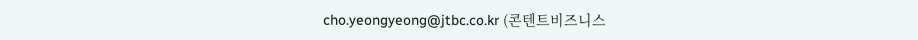cho.yeongyeong@jtbc.co.kr (콘텐트비즈니스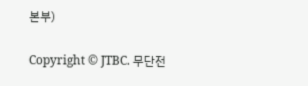본부)

Copyright © JTBC. 무단전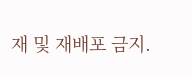재 및 재배포 금지.